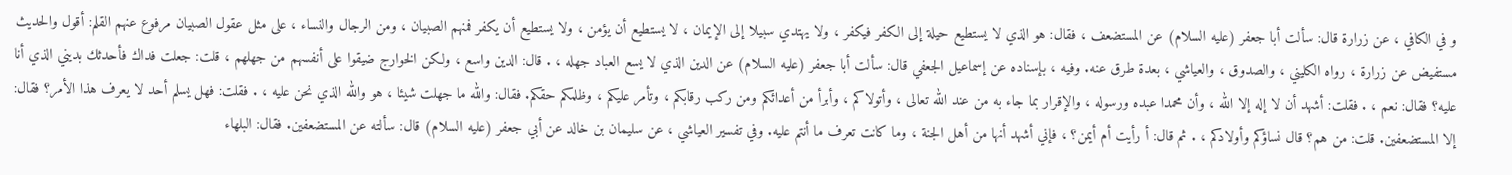و في الكافي ، عن زرارة قال: سألت أبا جعفر (عليه السلام) عن المستضعف ، فقال: هو الذي لا يستطيع حيلة إلى الكفر فيكفر ، ولا يهتدي سبيلا إلى الإيمان ، لا يستطيع أن يؤمن ، ولا يستطيع أن يكفر فمنهم الصبيان ، ومن الرجال والنساء ، على مثل عقول الصبيان مرفوع عنهم القلم: أقول والحديث مستفيض عن زرارة ، رواه الكليني ، والصدوق ، والعياشي ، بعدة طرق عنه. وفيه ، بإسناده عن إسماعيل الجعفي قال: سألت أبا جعفر (عليه السلام) عن الدين الذي لا يسع العباد جهله ، . قال: الدين واسع ، ولكن الخوارج ضيقوا على أنفسهم من جهلهم ، قلت: جعلت فداك فأحدثك بديني الذي أنا عليه؟ فقال: نعم ، . فقلت: أشهد أن لا إله إلا الله ، وأن محمدا عبده ورسوله ، والإقرار بما جاء به من عند الله تعالى ، وأتولاكم ، وأبرأ من أعدائكم ومن ركب رقابكم ، وتأمر عليكم ، وظلمكم حقكم. فقال: والله ما جهلت شيئا ، هو والله الذي نحن عليه ، . فقلت: فهل يسلم أحد لا يعرف هذا الأمر؟ فقال: إلا المستضعفين. قلت: من هم؟ قال نساؤكم وأولادكم ، . ثم قال: أ رأيت أم أيمن؟ ، فإني أشهد أنها من أهل الجنة ، وما كانت تعرف ما أنتم عليه. وفي تفسير العياشي ، عن سليمان بن خالد عن أبي جعفر (عليه السلام) قال: سألته عن المستضعفين. فقال: البلهاء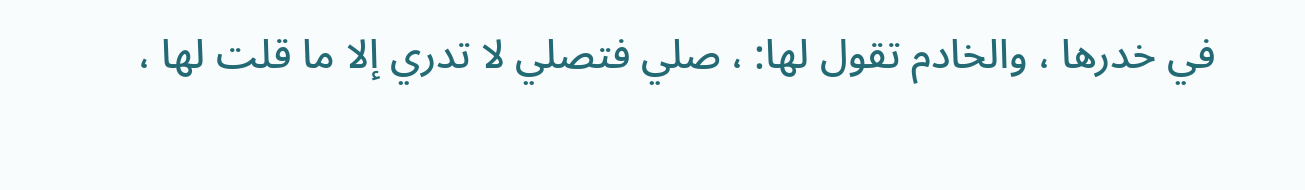في خدرها ، والخادم تقول لها: ، صلي فتصلي لا تدري إلا ما قلت لها ،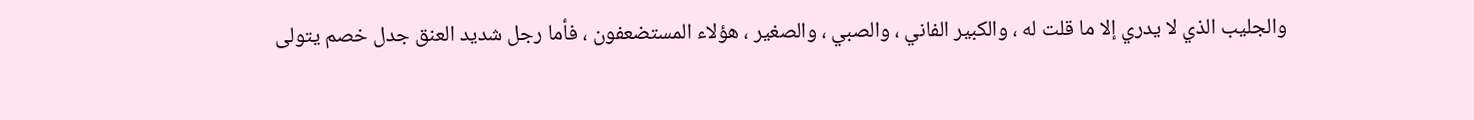والجليب الذي لا يدري إلا ما قلت له ، والكبير الفاني ، والصبي ، والصغير ، هؤلاء المستضعفون ، فأما رجل شديد العنق جدل خصم يتولى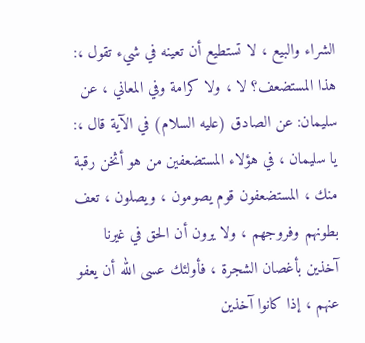الشراء والبيع ، لا تستطيع أن تعينه في شيء تقول ،: هذا المستضعف؟ لا ، ولا كرامة وفي المعاني ، عن سليمان: عن الصادق (عليه السلام) في الآية قال ،: يا سليمان ، في هؤلاء المستضعفين من هو أثخن رقبة منك ، المستضعفون قوم يصومون ، ويصلون ، تعف بطونهم وفروجهم ، ولا يرون أن الحق في غيرنا آخذين بأغصان الشجرة ، فأولئك عسى الله أن يعفو عنهم ، إذا كانوا آخذين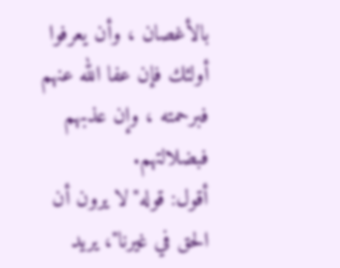بالأغصان ، وأن يعرفوا أولئك فإن عفا الله عنهم فبرحمته ، وإن عذبهم فبضلالتهم.
أقول: قوله"لا يرون أن الحق في غيرنا"، يريد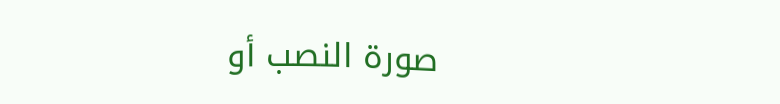صورة النصب أو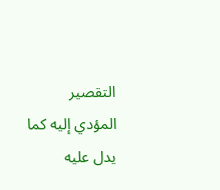التقصير المؤدي إليه كما يدل عليه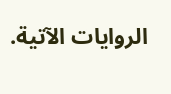الروايات الآتية.